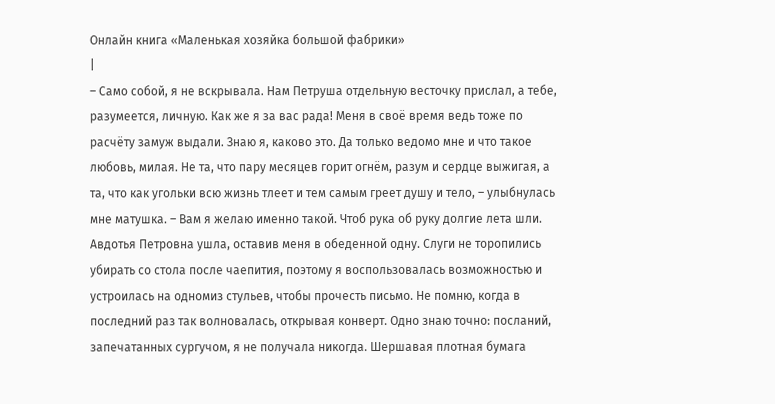Онлайн книга «Маленькая хозяйка большой фабрики»
|
– Само собой, я не вскрывала. Нам Петруша отдельную весточку прислал, а тебе, разумеется, личную. Как же я за вас рада! Меня в своё время ведь тоже по расчёту замуж выдали. Знаю я, каково это. Да только ведомо мне и что такое любовь, милая. Не та, что пару месяцев горит огнём, разум и сердце выжигая, а та, что как угольки всю жизнь тлеет и тем самым греет душу и тело, – улыбнулась мне матушка. – Вам я желаю именно такой. Чтоб рука об руку долгие лета шли. Авдотья Петровна ушла, оставив меня в обеденной одну. Слуги не торопились убирать со стола после чаепития, поэтому я воспользовалась возможностью и устроилась на одномиз стульев, чтобы прочесть письмо. Не помню, когда в последний раз так волновалась, открывая конверт. Одно знаю точно: посланий, запечатанных сургучом, я не получала никогда. Шершавая плотная бумага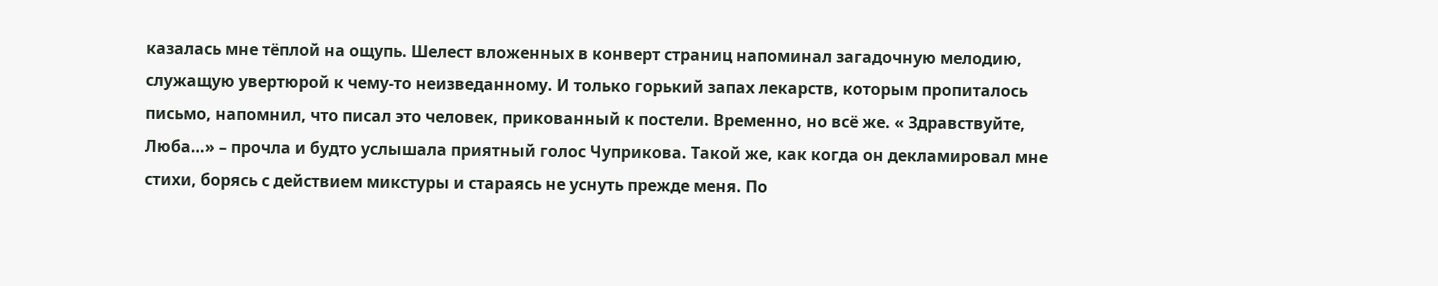казалась мне тёплой на ощупь. Шелест вложенных в конверт страниц напоминал загадочную мелодию, служащую увертюрой к чему-то неизведанному. И только горький запах лекарств, которым пропиталось письмо, напомнил, что писал это человек, прикованный к постели. Временно, но всё же. « Здравствуйте, Люба…» – прочла и будто услышала приятный голос Чуприкова. Такой же, как когда он декламировал мне стихи, борясь с действием микстуры и стараясь не уснуть прежде меня. По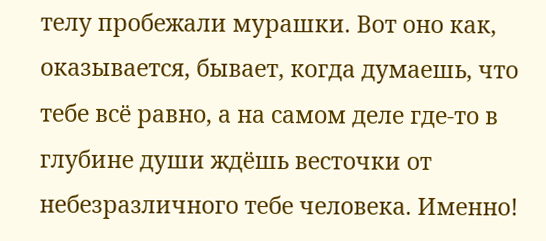телу пробежали мурашки. Вот оно как, оказывается, бывает, когда думаешь, что тебе всё равно, а на самом деле где-то в глубине души ждёшь весточки от небезразличного тебе человека. Именно!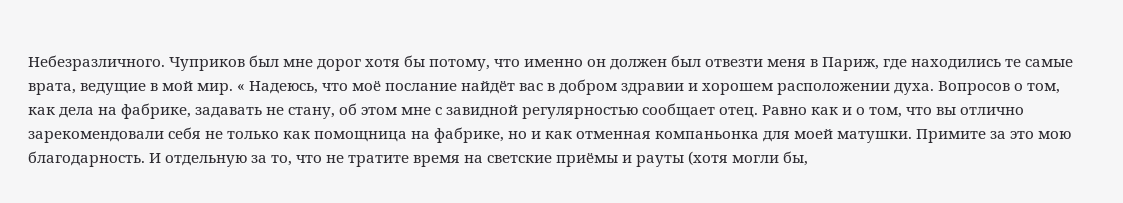Небезразличного. Чуприков был мне дорог хотя бы потому, что именно он должен был отвезти меня в Париж, где находились те самые врата, ведущие в мой мир. « Надеюсь, что моё послание найдёт вас в добром здравии и хорошем расположении духа. Вопросов о том, как дела на фабрике, задавать не стану, об этом мне с завидной регулярностью сообщает отец. Равно как и о том, что вы отлично зарекомендовали себя не только как помощница на фабрике, но и как отменная компаньонка для моей матушки. Примите за это мою благодарность. И отдельную за то, что не тратите время на светские приёмы и рауты (хотя могли бы,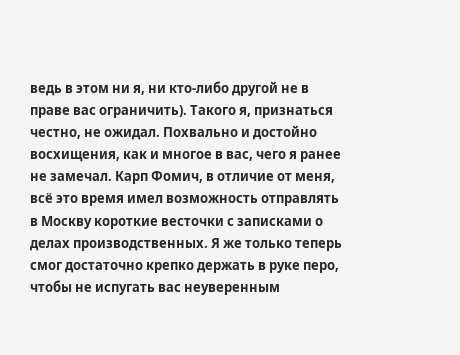ведь в этом ни я, ни кто-либо другой не в праве вас ограничить). Такого я, признаться честно, не ожидал. Похвально и достойно восхищения, как и многое в вас, чего я ранее не замечал. Карп Фомич, в отличие от меня, всё это время имел возможность отправлять в Москву короткие весточки с записками о делах производственных. Я же только теперь смог достаточно крепко держать в руке перо, чтобы не испугать вас неуверенным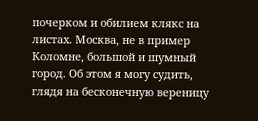почерком и обилием клякс на листах. Москва, не в пример Коломне, большой и шумный город. Об этом я могу судить, глядя на бесконечную вереницу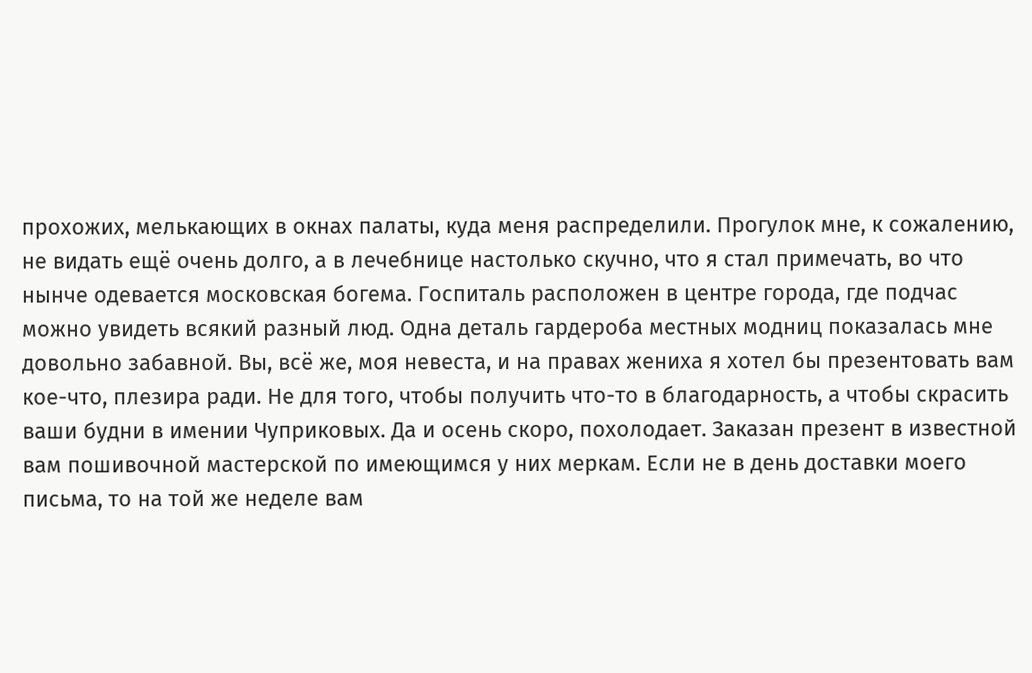прохожих, мелькающих в окнах палаты, куда меня распределили. Прогулок мне, к сожалению, не видать ещё очень долго, а в лечебнице настолько скучно, что я стал примечать, во что нынче одевается московская богема. Госпиталь расположен в центре города, где подчас можно увидеть всякий разный люд. Одна деталь гардероба местных модниц показалась мне довольно забавной. Вы, всё же, моя невеста, и на правах жениха я хотел бы презентовать вам кое-что, плезира ради. Не для того, чтобы получить что-то в благодарность, а чтобы скрасить ваши будни в имении Чуприковых. Да и осень скоро, похолодает. Заказан презент в известной вам пошивочной мастерской по имеющимся у них меркам. Если не в день доставки моего письма, то на той же неделе вам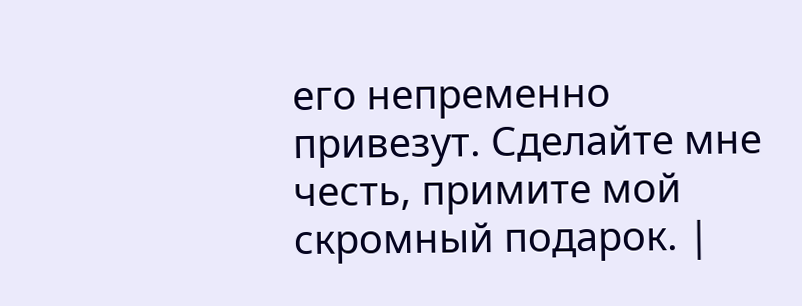его непременно привезут. Сделайте мне честь, примите мой скромный подарок. |